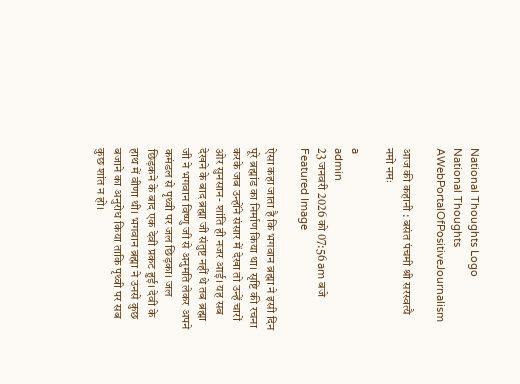National Thoughts Logo
National Thoughts
AWebPortalOfPositiveJournalism

आज की कहानी : बसंत पंचमी श्री सरस्वत्यै नमो नमः

a
admin
23 जनवरी 2026 को 07:56 am बजे
Featured Image

ऐसा कहा जाता है कि भगवान ब्रह्मा ने इसी दिन पूरे ब्रह्मांड का निर्माण किया था। सृष्टि की रचना करके जब उन्होंने संसार में देखा तो उन्हें चारों ओर सुनसान- शांति ही नजर आई। यह सब देखने के बाद ब्रह्मा जी संतुष्ट नहीं थे तब ब्रह्मा जी ने भगवान विष्णु जी से अनुमति लेकर अपने कमंडल से पृथ्वी पर जल छिड़का। जल छिड़कने के बाद एक देवी प्रकट हुई। देवी के हाथ में वीणा थी। भगवान ब्रह्मा ने उनसे कुछ बजाने का अनुरोध किया ताकि पृथ्वी पर सब कुछ शांत न हो।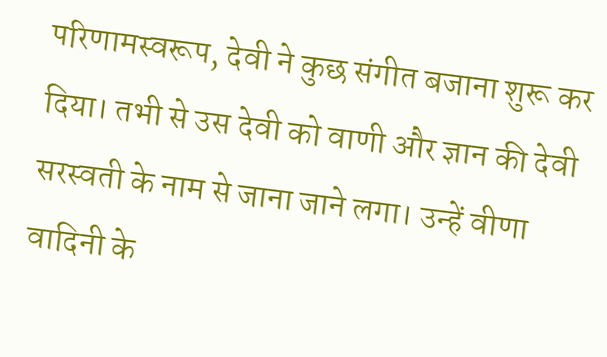परिणामस्वरूप, देवी ने कुछ संगीत बजाना शुरू कर दिया। तभी से उस देवी को वाणी और ज्ञान की देवी सरस्वती के नाम से जाना जाने लगा। उन्हें वीणा वादिनी के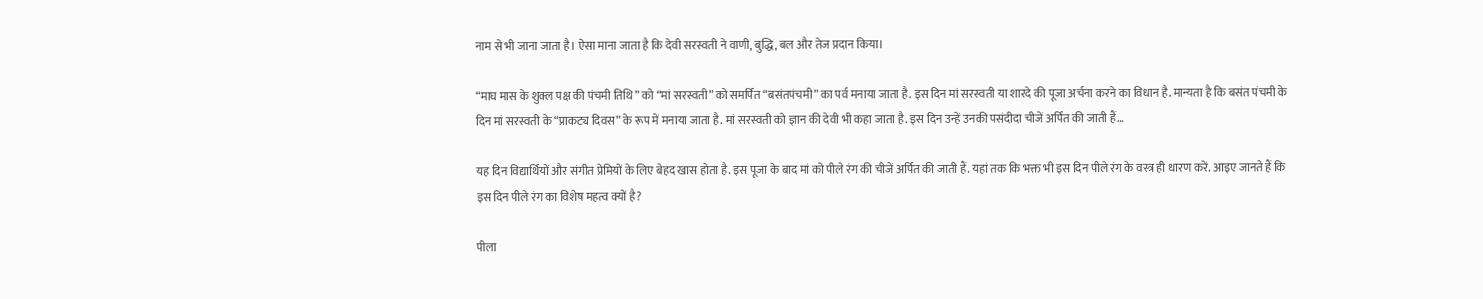नाम से भी जाना जाता है। ऐसा माना जाता है कि देवी सरस्वती ने वाणी, बुद्धि, बल और तेज प्रदान किया।

“माघ मास के शुक्ल पक्ष की पंचमी तिथि” को “मां सरस्वती” को समर्पित “बसंतपंचमी” का पर्व मनाया जाता है. इस दिन मां सरस्वती या शारदे की पूजा अर्चना करने का विधान है. मान्यता है कि बसंत पंचमी के दिन मां सरस्वती के “प्राकट्य दिवस” के रूप में मनाया जाता है. मां सरस्वती को ज्ञान की देवी भी कहा जाता है. इस दिन उन्हें उनकी पसंदीदा चीजें अर्पित की जाती हैं…

यह दिन विद्यार्थियों और संगीत प्रेमियों के लिए बेहद खास होता है. इस पूजा के बाद मां को पीले रंग की चीजें अर्पित की जाती हैं. यहां तक कि भक्त भी इस दिन पीले रंग के वस्त्र ही धारण करें. आइए जानते हैं कि इस दिन पीले रंग का विशेष महत्व क्यों है?

पीला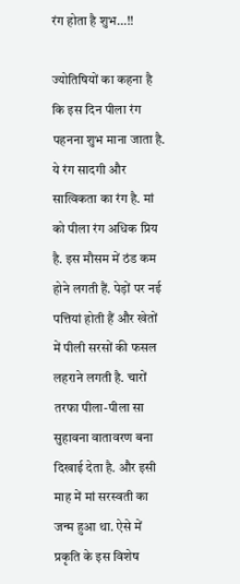रंग होता है शुभ…!!

ज्योतिषियों का कहना है कि इस दिन पीला रंग पहनना शुभ माना जाता है. ये रंग सादगी और सात्विकता का रंग है. मां को पीला रंग अधिक प्रिय है. इस मौसम में ठंड कम होने लगती हैं. पेड़ों पर नई पत्तियां होती हैं और खेतों में पीली सरसों की फसल लहराने लगती है. चारों तरफा पीला-पीला सा सुहावना वातावरण बना दिखाई देता है. और इसी माह में मां सरस्वती का जन्म हुआ था. ऐसे में प्रकृति के इस विशेष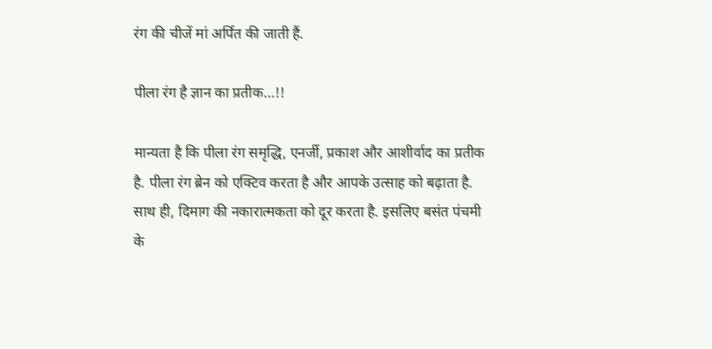रंग की चीजें मां अर्पित की जाती हैं.

पीला रंग है ज्ञान का प्रतीक…!!

मान्यता है कि पीला रंग समृद्धि, एनर्जी, प्रकाश और आशीर्वाद का प्रतीक है. पीला रंग ब्रेन को एक्टिव करता है और आपके उत्साह को बढ़ाता है. साथ ही, दिमाग की नकारात्मकता को दूर करता है. इसलिए बसंत पंचमी के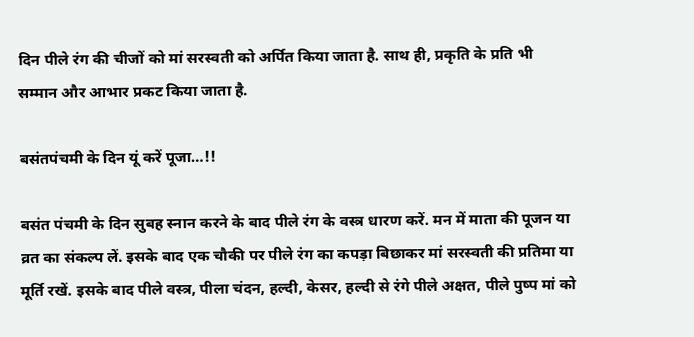दिन पीले रंग की चीजों को मां सरस्वती को अर्पित किया जाता है. साथ ही, प्रकृति के प्रति भी सम्मान और आभार प्रकट किया जाता है.

बसंतपंचमी के दिन यूं करें पूजा…!!

बसंत पंचमी के दिन सुबह स्नान करने के बाद पीले रंग के वस्त्र धारण करें. मन में माता की पूजन या व्रत का संकल्प लें. इसके बाद एक चौकी पर पीले रंग का कपड़ा बिछाकर मां सरस्वती की प्रतिमा या मूर्ति रखें. इसके बाद पीले वस्त्र, पीला चंदन, हल्दी, केसर, हल्दी से रंगे पीले अक्षत, पीले पुष्प मां को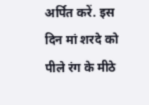अर्पित करें. इस दिन मां शरदे को पीले रंग के मीठे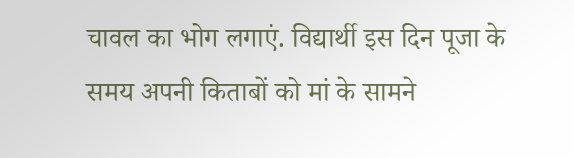चावल का भोग लगाएं. विद्यार्थी इस दिन पूजा के समय अपनी किताबों को मां के सामने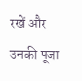रखें और उनकी पूजा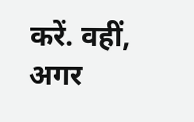करें. वहीं, अगर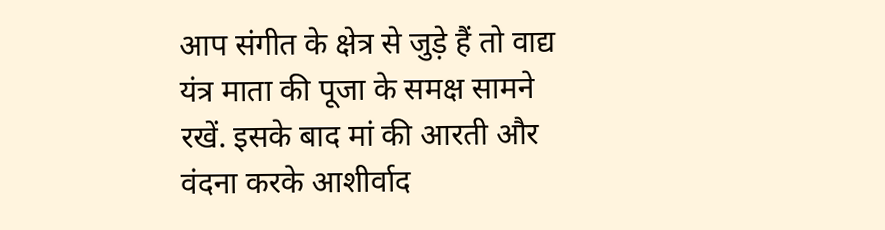आप संगीत के क्षेत्र से जुड़े हैं तो वाद्य यंत्र माता की पूजा के समक्ष सामने रखें. इसके बाद मां की आरती और वंदना करके आशीर्वाद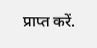प्राप्त करें.